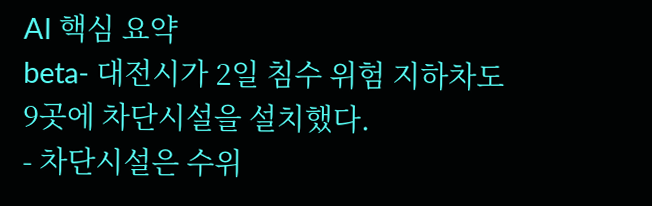AI 핵심 요약
beta- 대전시가 2일 침수 위험 지하차도 9곳에 차단시설을 설치했다.
- 차단시설은 수위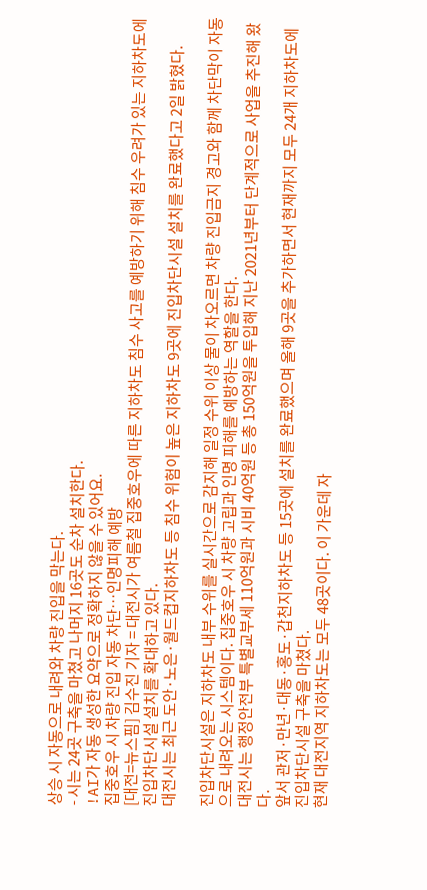상승 시 자동으로 내려와 차량 진입을 막는다.
- 시는 24곳 구축을 마쳤고 나머지 16곳도 순차 설치한다.
!AI가 자동 생성한 요약으로 정확하지 않을 수 있어요.
집중호우 시 차량 진입 자동 차단…인명피해 예방
[대전=뉴스핌] 김수진 기자 = 대전시가 여름철 집중호우에 따른 지하차도 침수 사고를 예방하기 위해 침수 우려가 있는 지하차도에 진입차단시설 설치를 확대하고 있다.
대전시는 최근 도안·노은·월드컵지하차도 등 침수 위험이 높은 지하차도 9곳에 진입차단시설 설치를 완료했다고 2일 밝혔다.

진입차단시설은 지하차도 내부 수위를 실시간으로 감지해 일정 수위 이상 물이 차오르면 차량 진입금지 경고와 함께 차단막이 자동으로 내려오는 시스템이다. 집중호우 시 차량 고립과 인명 피해를 예방하는 역할을 한다.
대전시는 행정안전부 특별교부세 110억원과 시비 40억원 등 총 150억원을 투입해 지난 2021년부터 단계적으로 사업을 추진해 왔다.
앞서 관저·만년·대동·홍도·갑천지하차도 등 15곳에 설치를 완료했으며 올해 9곳을 추가하면서 현재까지 모두 24개 지하차도에 진입차단시설 구축을 마쳤다.
현재 대전지역 지하차도는 모두 48곳이다. 이 가운데 자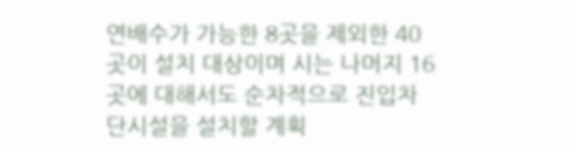연배수가 가능한 8곳을 제외한 40곳이 설치 대상이며 시는 나머지 16곳에 대해서도 순차적으로 진입차단시설을 설치할 계획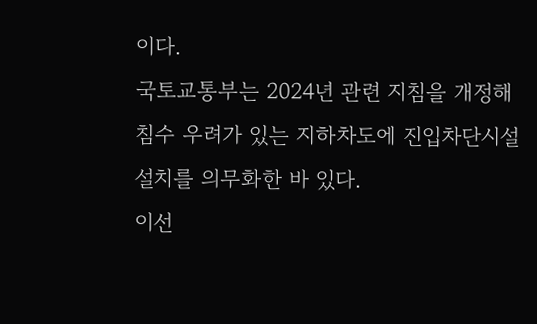이다.
국토교통부는 2024년 관련 지침을 개정해 침수 우려가 있는 지하차도에 진입차단시설 설치를 의무화한 바 있다.
이선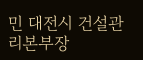민 대전시 건설관리본부장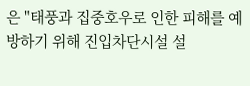은 "태풍과 집중호우로 인한 피해를 예방하기 위해 진입차단시설 설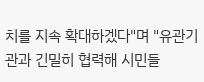치를 지속 확대하겠다"며 "유관기관과 긴밀히 협력해 시민들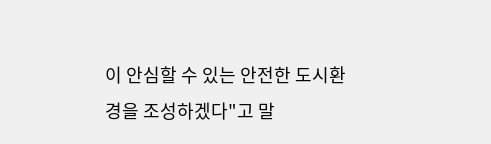이 안심할 수 있는 안전한 도시환경을 조성하겠다"고 말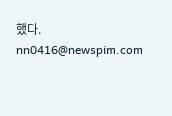했다.
nn0416@newspim.com